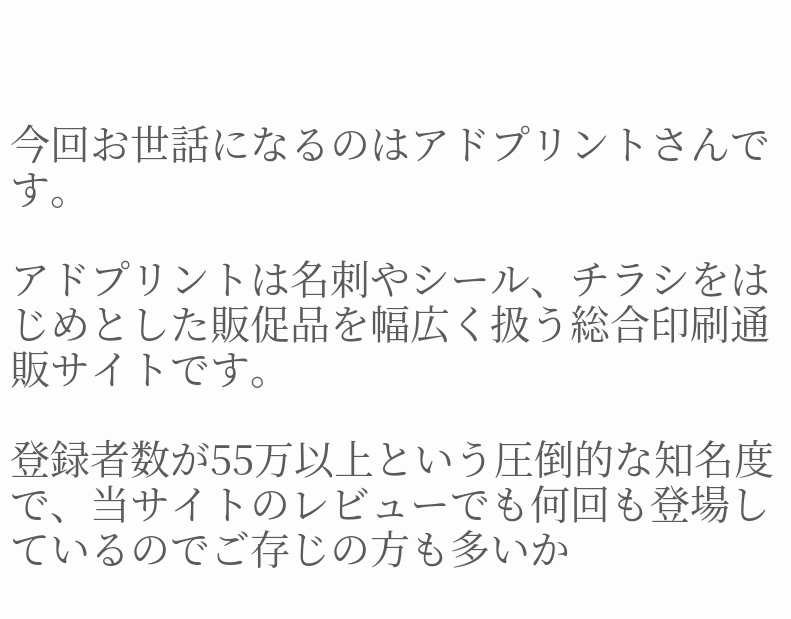今回お世話になるのはアドプリントさんです。

アドプリントは名刺やシール、チラシをはじめとした販促品を幅広く扱う総合印刷通販サイトです。

登録者数が55万以上という圧倒的な知名度で、当サイトのレビューでも何回も登場しているのでご存じの方も多いか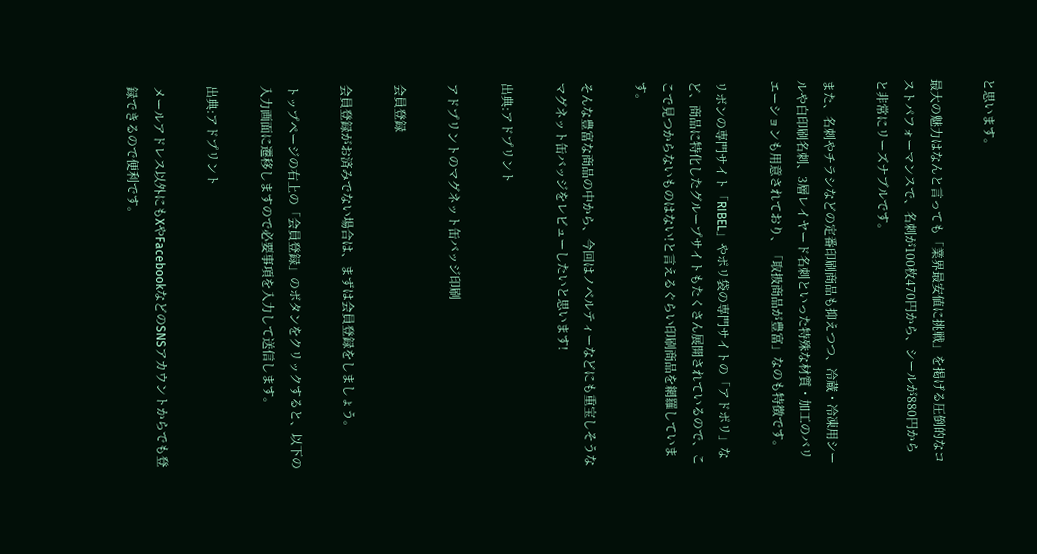と思います。

最大の魅力はなんと言っても「業界最安値に挑戦」を掲げる圧倒的なコストパフォーマンスで、名刺が100枚470円から、シールが880円からと非常にリーズナブルです。

また、名刺やチラシなどの定番印刷商品も抑えつつ、冷蔵・冷凍用シールや白印刷名刺、3層レイヤード名刺といった特殊な材質・加工のバリエーションも用意されており、「取扱商品が豊富」なのも特徴です。

リボンの専門サイト「RIBEL」やポリ袋の専門サイトの「アドポリ」など、商品に特化したグループサイトもたくさん展開されているので、ここで見つからないものはない!と言えるぐらい印刷商品を網羅しています。

そんな豊富な商品の中から、今回はノベルティーなどにも重宝しそうなマグネット缶バッジをレビューしたいと思います!

出典:アドプリント

アドプリントのマグネット缶バッジ印刷

会員登録

会員登録がお済みでない場合は、まずは会員登録をしましょう。

トップページの右上の「会員登録」のボタンをクリックすると、以下の入力画面に遷移しますので必要事項を入力して送信します。

出典:アドプリント

メールアドレス以外にもXやFacebookなどのSNSアカウントからでも登録できるので便利です。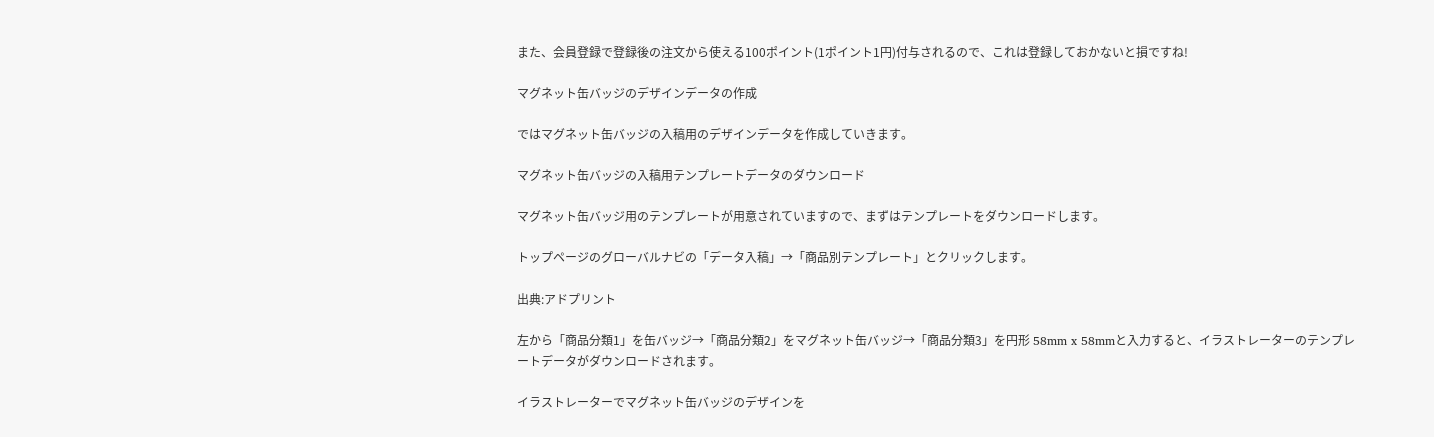また、会員登録で登録後の注文から使える100ポイント(1ポイント1円)付与されるので、これは登録しておかないと損ですね!

マグネット缶バッジのデザインデータの作成

ではマグネット缶バッジの入稿用のデザインデータを作成していきます。

マグネット缶バッジの入稿用テンプレートデータのダウンロード

マグネット缶バッジ用のテンプレートが用意されていますので、まずはテンプレートをダウンロードします。

トップページのグローバルナビの「データ入稿」→「商品別テンプレート」とクリックします。

出典:アドプリント

左から「商品分類1」を缶バッジ→「商品分類2」をマグネット缶バッジ→「商品分類3」を円形 58mm x 58mmと入力すると、イラストレーターのテンプレートデータがダウンロードされます。

イラストレーターでマグネット缶バッジのデザインを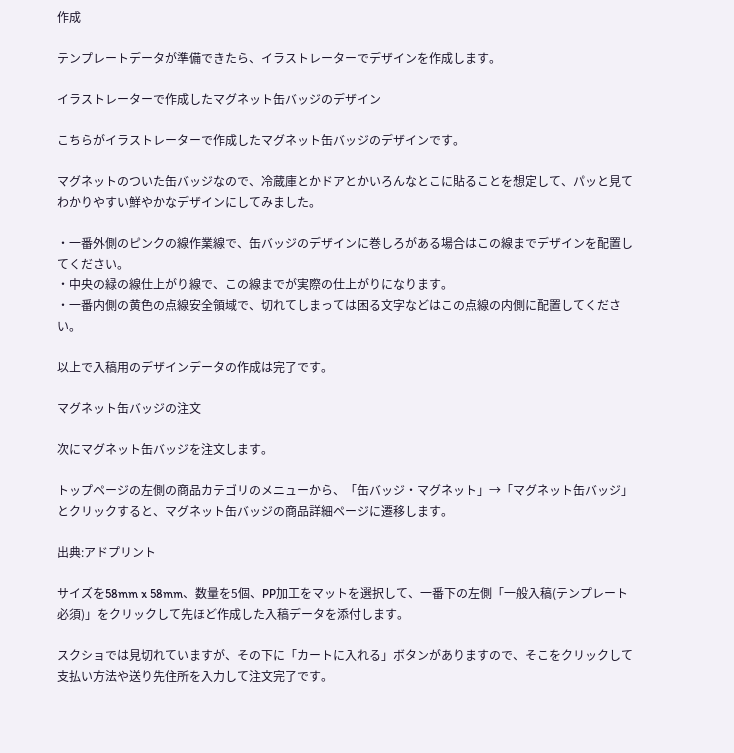作成

テンプレートデータが準備できたら、イラストレーターでデザインを作成します。

イラストレーターで作成したマグネット缶バッジのデザイン

こちらがイラストレーターで作成したマグネット缶バッジのデザインです。

マグネットのついた缶バッジなので、冷蔵庫とかドアとかいろんなとこに貼ることを想定して、パッと見てわかりやすい鮮やかなデザインにしてみました。

・一番外側のピンクの線作業線で、缶バッジのデザインに巻しろがある場合はこの線までデザインを配置してください。
・中央の緑の線仕上がり線で、この線までが実際の仕上がりになります。
・一番内側の黄色の点線安全領域で、切れてしまっては困る文字などはこの点線の内側に配置してください。

以上で入稿用のデザインデータの作成は完了です。

マグネット缶バッジの注文

次にマグネット缶バッジを注文します。

トップページの左側の商品カテゴリのメニューから、「缶バッジ・マグネット」→「マグネット缶バッジ」とクリックすると、マグネット缶バッジの商品詳細ページに遷移します。

出典:アドプリント

サイズを58mm x 58mm、数量を5個、PP加工をマットを選択して、一番下の左側「一般入稿(テンプレート必須)」をクリックして先ほど作成した入稿データを添付します。

スクショでは見切れていますが、その下に「カートに入れる」ボタンがありますので、そこをクリックして支払い方法や送り先住所を入力して注文完了です。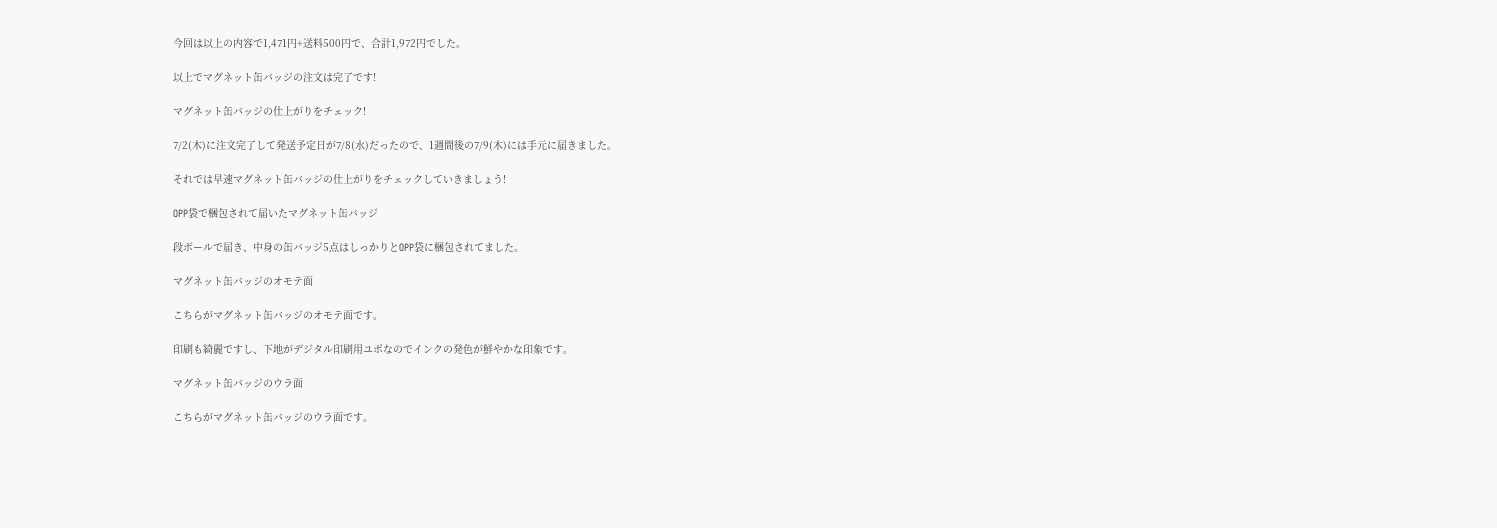今回は以上の内容で1,471円+送料500円で、合計1,972円でした。

以上でマグネット缶バッジの注文は完了です!

マグネット缶バッジの仕上がりをチェック!

7/2(木)に注文完了して発送予定日が7/8(水)だったので、1週間後の7/9(木)には手元に届きました。

それでは早速マグネット缶バッジの仕上がりをチェックしていきましょう!

OPP袋で梱包されて届いたマグネット缶バッジ

段ボールで届き、中身の缶バッジ5点はしっかりとOPP袋に梱包されてました。

マグネット缶バッジのオモテ面

こちらがマグネット缶バッジのオモテ面です。

印刷も綺麗ですし、下地がデジタル印刷用ユポなのでインクの発色が鮮やかな印象です。

マグネット缶バッジのウラ面

こちらがマグネット缶バッジのウラ面です。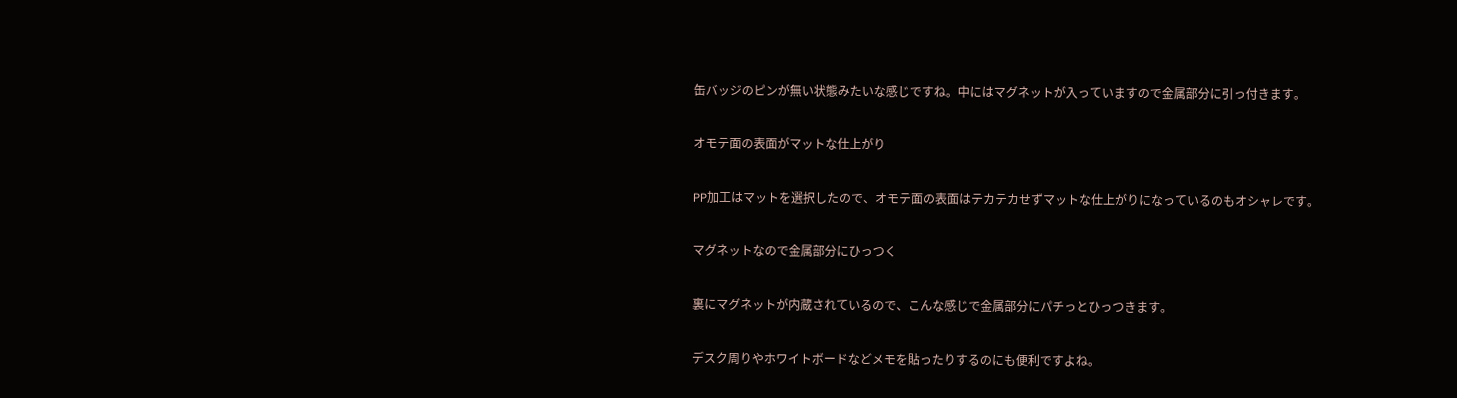缶バッジのピンが無い状態みたいな感じですね。中にはマグネットが入っていますので金属部分に引っ付きます。

オモテ面の表面がマットな仕上がり

PP加工はマットを選択したので、オモテ面の表面はテカテカせずマットな仕上がりになっているのもオシャレです。

マグネットなので金属部分にひっつく

裏にマグネットが内蔵されているので、こんな感じで金属部分にパチっとひっつきます。

デスク周りやホワイトボードなどメモを貼ったりするのにも便利ですよね。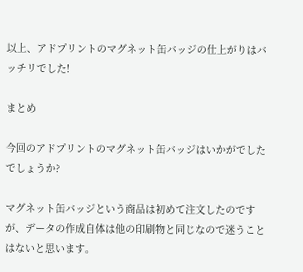以上、アドプリントのマグネット缶バッジの仕上がりはバッチリでした!

まとめ

今回のアドプリントのマグネット缶バッジはいかがでしたでしょうか?

マグネット缶バッジという商品は初めて注文したのですが、データの作成自体は他の印刷物と同じなので迷うことはないと思います。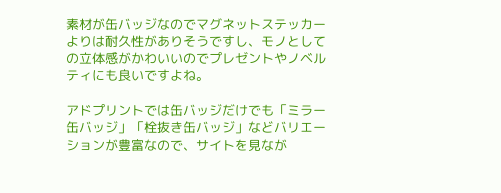素材が缶バッジなのでマグネットステッカーよりは耐久性がありそうですし、モノとしての立体感がかわいいのでプレゼントやノベルティにも良いですよね。

アドプリントでは缶バッジだけでも「ミラー缶バッジ」「栓抜き缶バッジ」などバリエーションが豊富なので、サイトを見なが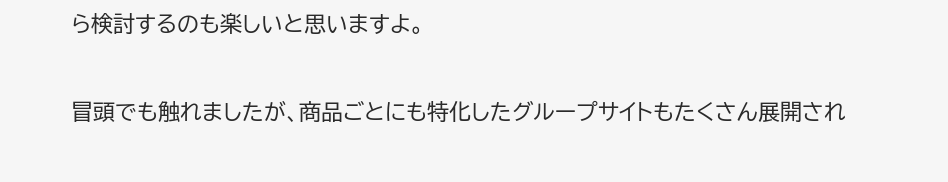ら検討するのも楽しいと思いますよ。

冒頭でも触れましたが、商品ごとにも特化したグループサイトもたくさん展開され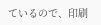ているので、印刷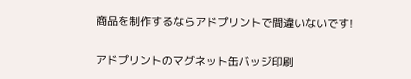商品を制作するならアドプリントで間違いないです!

アドプリントのマグネット缶バッジ印刷